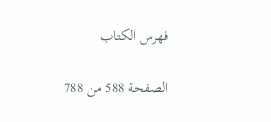فهرس الكتاب

الصفحة 588 من 788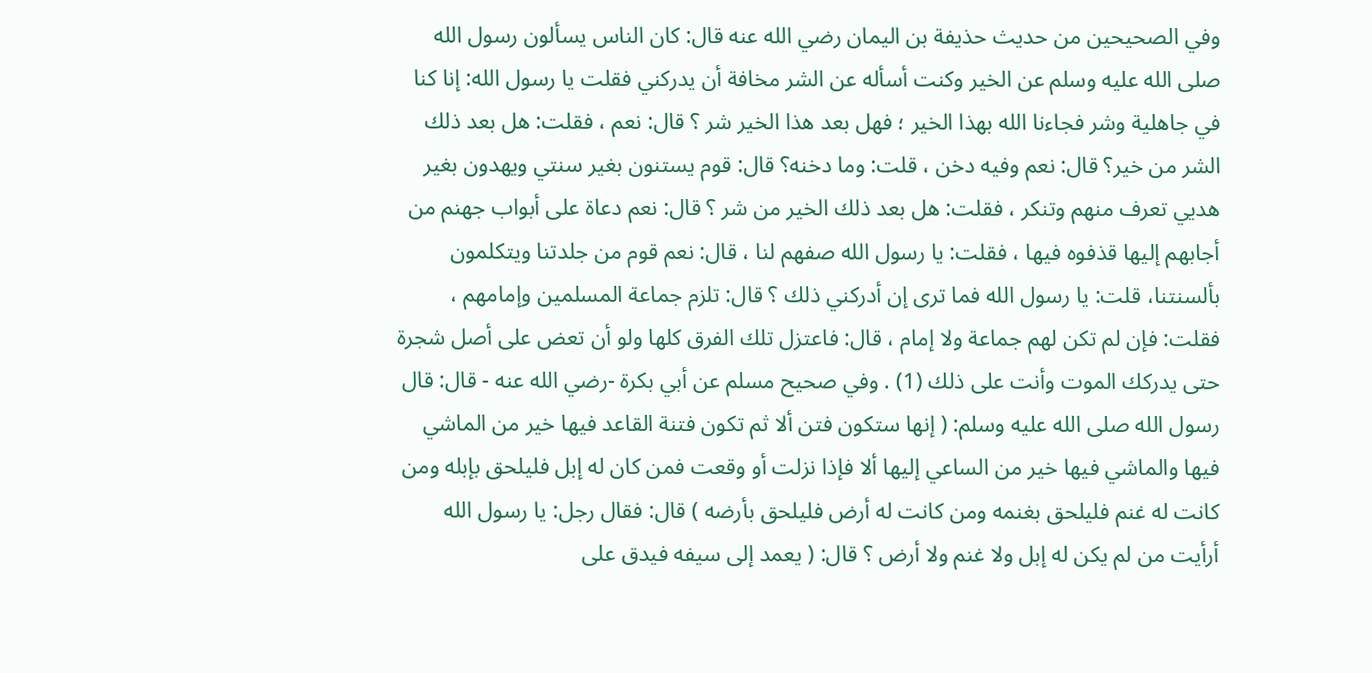وفي الصحيحين من حديث حذيفة بن اليمان رضي الله عنه قال: كان الناس يسألون رسول الله صلى الله عليه وسلم عن الخير وكنت أسأله عن الشر مخافة أن يدركني فقلت يا رسول الله: إنا كنا في جاهلية وشر فجاءنا الله بهذا الخير ؛ فهل بعد هذا الخير شر ؟ قال: نعم ، فقلت: هل بعد ذلك الشر من خير؟ قال: نعم وفيه دخن ، قلت: وما دخنه؟ قال: قوم يستنون بغير سنتي ويهدون بغير هديي تعرف منهم وتنكر ، فقلت: هل بعد ذلك الخير من شر ؟ قال: نعم دعاة على أبواب جهنم من أجابهم إليها قذفوه فيها ، فقلت: يا رسول الله صفهم لنا ، قال: نعم قوم من جلدتنا ويتكلمون بألسنتنا، قلت: يا رسول الله فما ترى إن أدركني ذلك ؟ قال: تلزم جماعة المسلمين وإمامهم ، فقلت: فإن لم تكن لهم جماعة ولا إمام ، قال: فاعتزل تلك الفرق كلها ولو أن تعض على أصل شجرة حتى يدركك الموت وأنت على ذلك (1) . وفي صحيح مسلم عن أبي بكرة -رضي الله عنه - قال: قال رسول الله صلى الله عليه وسلم: ( إنها ستكون فتن ألا ثم تكون فتنة القاعد فيها خير من الماشي فيها والماشي فيها خير من الساعي إليها ألا فإذا نزلت أو وقعت فمن كان له إبل فليلحق بإبله ومن كانت له غنم فليلحق بغنمه ومن كانت له أرض فليلحق بأرضه ) قال: فقال رجل: يا رسول الله أرأيت من لم يكن له إبل ولا غنم ولا أرض ؟ قال: ( يعمد إلى سيفه فيدق على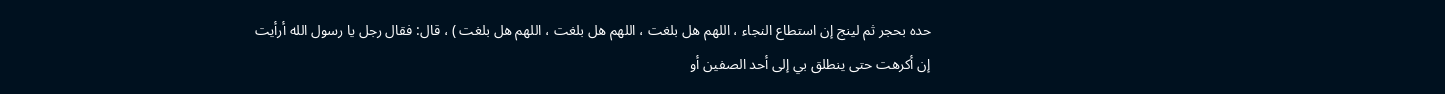حده بحجر ثم لينج إن استطاع النجاء ، اللهم هل بلغت ، اللهم هل بلغت ، اللهم هل بلغت ) ، قال: فقال رجل يا رسول الله أرأيت إن أكرهت حتى ينطلق بي إلى أحد الصفين أو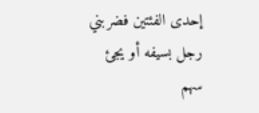إحدى الفئتين فضربني رجل بسيفه أو يجئ سهم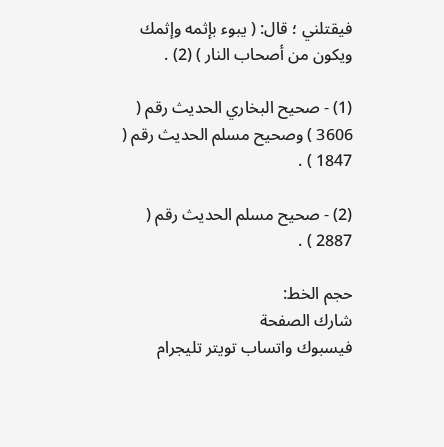فيقتلني ؛ قال: ( يبوء بإثمه وإثمك ويكون من أصحاب النار ) (2) .

(1) - صحيح البخاري الحديث رقم ( 3606 ) وصحيح مسلم الحديث رقم ( 1847 ) .

(2) - صحيح مسلم الحديث رقم ( 2887 ) .

حجم الخط:
شارك الصفحة
فيسبوك واتساب تويتر تليجرام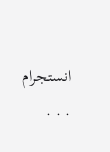انستجرام
. . .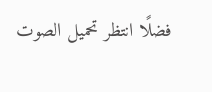فضلًا انتظر تحميل الصوت